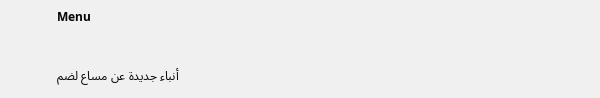Menu

أنباء جديدة عن مساع لضم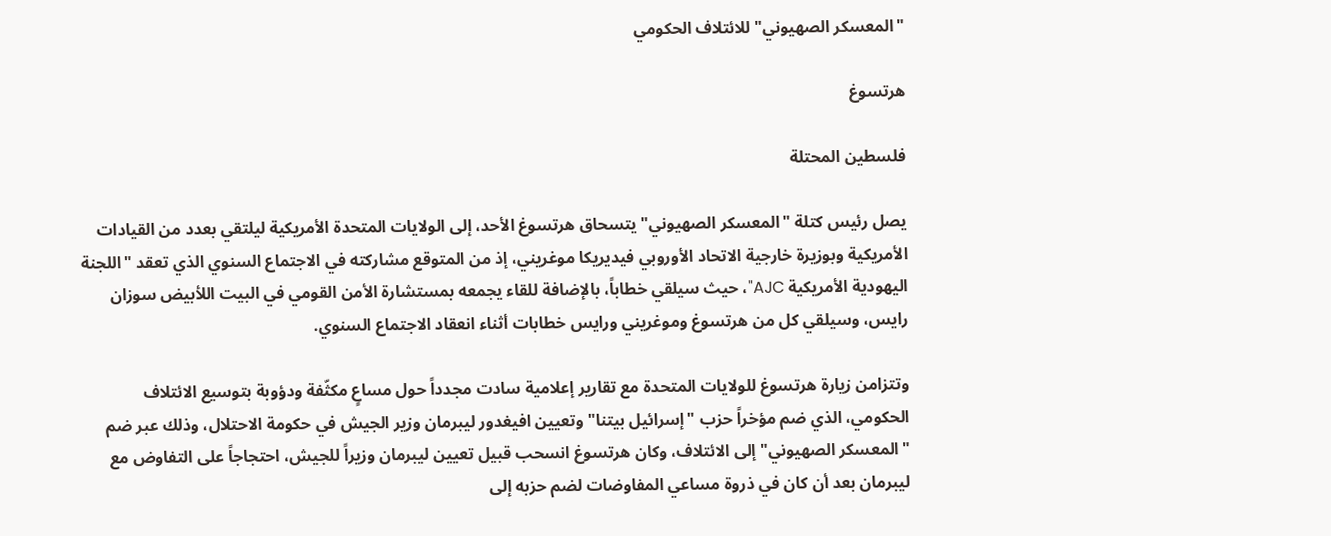"المعسكر الصهيوني" للائتلاف الحكومي

هرتسوغ

فلسطين المحتلة

يصل رئيس كتلة "المعسكر الصهيوني" يتسحاق هرتسوغ الأحد، إلى الولايات المتحدة الأمريكية ليلتقي بعدد من القيادات الأمريكية وبوزيرة خارجية الاتحاد الأوروبي فيديريكا موغريني، إذ من المتوقع مشاركته في الاجتماع السنوي الذي تعقد "اللجنة اليهودية الأمريكية AJC"، حيث سيلقي خطاباً، بالإضافة للقاء يجمعه بمستشارة الأمن القومي في البيت اللأبيض سوزان رايس، وسيلقي كل من هرتسوغ وموغريني ورايس خطابات أثناء انعقاد الاجتماع السنوي.

وتتزامن زيارة هرتسوغ للولايات المتحدة مع تقارير إعلامية سادت مجدداً حول مساعٍ مكثّفة ودؤوبة بتوسيع الائتلاف الحكومي، الذي ضم مؤخراً حزب "إسرائيل بيتنا" وتعيين افيغدور ليبرمان وزير الجيش في حكومة الاحتلال، وذلك عبر ضم "المعسكر الصهيوني" إلى الائتلاف، وكان هرتسوغ انسحب قبيل تعيين ليبرمان وزيراً للجيش، احتجاجاً على التفاوض مع ليبرمان بعد أن كان في ذروة مساعي المفاوضات لضم حزبه إلى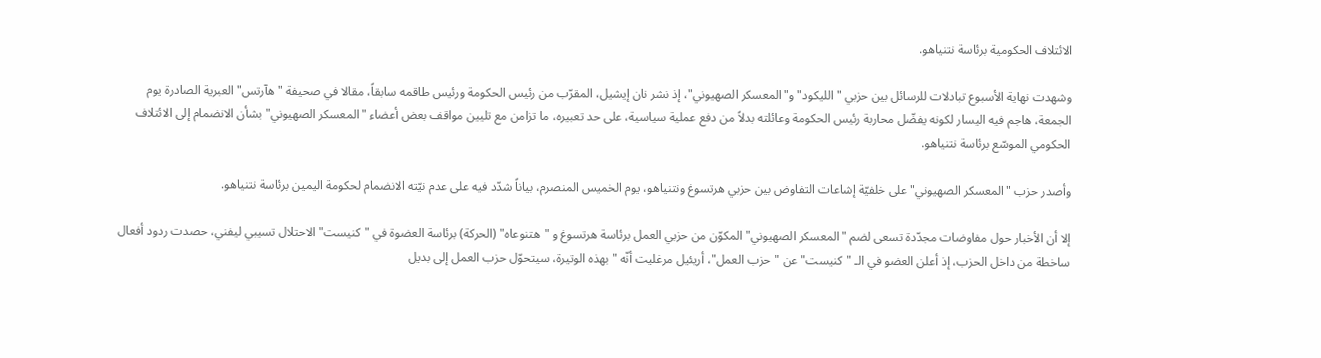الائتلاف الحكومية برئاسة نتنياهو.

وشهدت نهاية الأسبوع تبادلات للرسائل بين حزبي "الليكود" و"المعسكر الصهيوني"، إذ نشر نان إيشيل، المقرّب من رئيس الحكومة ورئيس طاقمه سابقاً، مقالا في صحيفة "هآرتس" العبرية الصادرة يوم الجمعة، هاجم فيه اليسار لكونه يفضّل محاربة رئيس الحكومة وعائلته بدلاً من دفع عملية سياسية، على حد تعبيره، ما تزامن مع تليين مواقف بعض أعضاء "المعسكر الصهيوني" بشأن الانضمام إلى الائتلاف الحكومي الموسّع برئاسة نتنياهو.

وأصدر حزب "المعسكر الصهيوني" على خلفيّة إشاعات التفاوض بين حزبي هرتسوغ ونتنياهو، يوم الخميس المنصرم، بياناً شدّد فيه على عدم نيّته الانضمام لحكومة اليمين برئاسة نتنياهو.

إلا أن الأخبار حول مفاوضات مجدّدة تسعى لضم "المعسكر الصهيوني" المكوّن من حزبي العمل برئاسة هرتسوغ و "هتنوعاه" (الحركة) برئاسة العضوة في "كنيست" الاحتلال تسيبي ليفني، حصدت ردود أفعال ساخطة من داخل الحزب، إذ أعلن العضو في الـ "كنيست" عن "حزب العمل"، أريئيل مرغليت أنّه "بهذه الوتيرة، سيتحوّل حزب العمل إلى بديل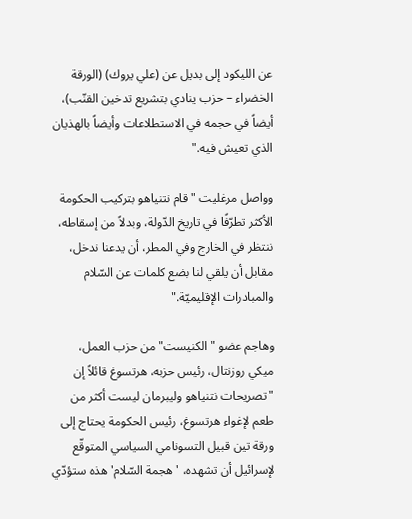عن الليكود إلى بديل عن (علي يروك) (الورقة الخضراء – حزب ينادي بتشريع تدخين القنّب)، أيضاً في حجمه في الاستطلاعات وأيضاً بالهذيان الذي تعيش فيه."

وواصل مرغليت "قام نتنياهو بتركيب الحكومة الأكثر تطرّفًا في تاريخ الدّولة، وبدلاً من إسقاطه، ننتظر في الخارج وفي المطر، أن يدعنا ندخل، مقابل أن يلقي لنا بضع كلمات عن السّلام والمبادرات الإقليميّة."

وهاجم عضو "الكنيست" من حزب العمل، ميكي روزنتال، رئيس حزبه، هرتسوغ قائلاً إن "تصريحات نتنياهو وليبرمان ليست أكثر من طعم لإغواء هرتسوغ، رئيس الحكومة يحتاج إلى ورقة تين قبيل التسونامي السياسي المتوقّع لإسرائيل أن تشهده، 'هجمة السّلام' هذه ستؤدّي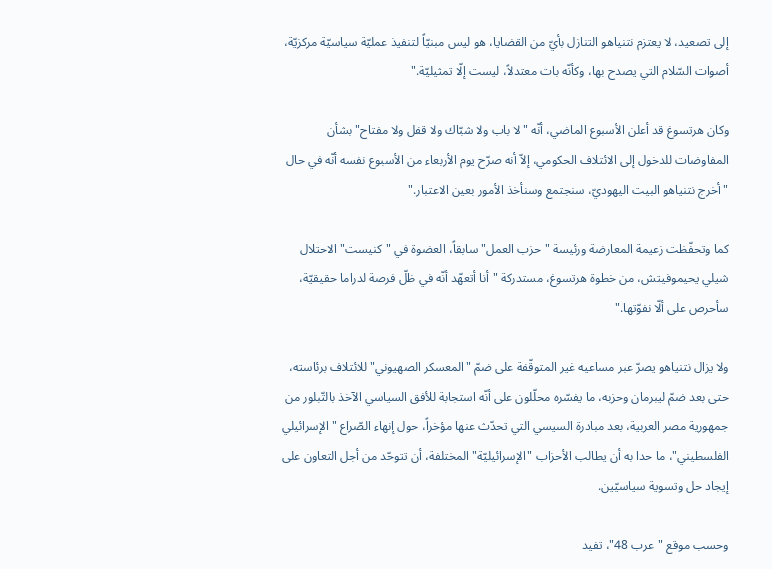إلى تصعيد، لا يعتزم نتنياهو التنازل بأيّ من القضايا، هو ليس مبنيّاً لتنفيذ عمليّة سياسيّة مركزيّة، أصوات السّلام التي يصدح بها، وكأنّه بات معتدلاً، ليست إلّا تمثيليّة."

وكان هرتسوغ قد أعلن الأسبوع الماضي، أنّه "لا باب ولا شبّاك ولا قفل ولا مفتاح" بشأن المفاوضات للدخول إلى الائتلاف الحكومي، إلاّ أنه صرّح يوم الأربعاء من الأسبوع نفسه أنّه في حال "أخرج نتنياهو البيت اليهوديّ، سنجتمع وسنأخذ الأمور بعين الاعتبار."

كما وتحفّظت زعيمة المعارضة ورئيسة "حزب العمل" سابقاً، العضوة في "كنيست" الاحتلال شيلي يحيموفيتش، من خطوة هرتسوغ، مستدركة "أنا أتعهّد أنّه في ظلّ فرصة لدراما حقيقيّة، سأحرص على ألّا نفوّتها."

ولا يزال نتنياهو يصرّ عبر مساعيه غير المتوقّفة على ضمّ "المعسكر الصهيوني" للائتلاف برئاسته، حتى بعد ضمّ ليبرمان وحزبه، ما يفسّره محلّلون على أنّه استجابة للأفق السياسي الآخذ بالتّبلور من جمهورية مصر العربية، بعد مبادرة السيسي التي تحدّث عنها مؤخراً، حول إنهاء الصّراع "الإسرائيلي الفلسطيني"، ما حدا به أن يطالب الأحزاب "الإسرائيليّة" المختلفة، أن تتوحّد من أجل التعاون على إيجاد حل وتسوية سياسيّين.

وحسب موقع "عرب 48"، تفيد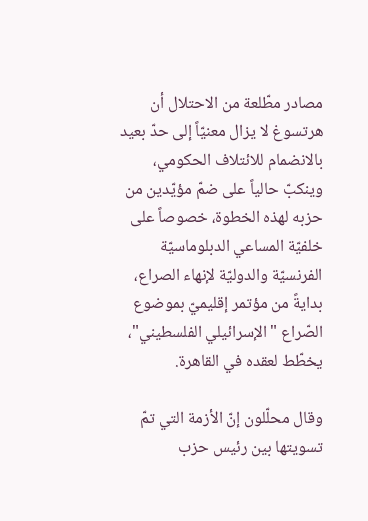مصادر مطّلعة من الاحتلال أن هرتسوغ لا يزال معنيّاً إلى حدّ بعيد بالانضمام للائتلاف الحكومي، وينكبّ حالياً على ضمّ مؤيّدين من حزبه لهذه الخطوة، خصوصاً على خلفيّة المساعي الدبلوماسيّة الفرنسيّة والدوليّة لإنهاء الصراع، بدايةً من مؤتمر إقليميّ بموضوع الصّراع "الإسرائيلي الفلسطيني"، يخطّط لعقده في القاهرة.

وقال محلّلون إنّ الأزمة التي تمّ تسويتها بين رئيس حزب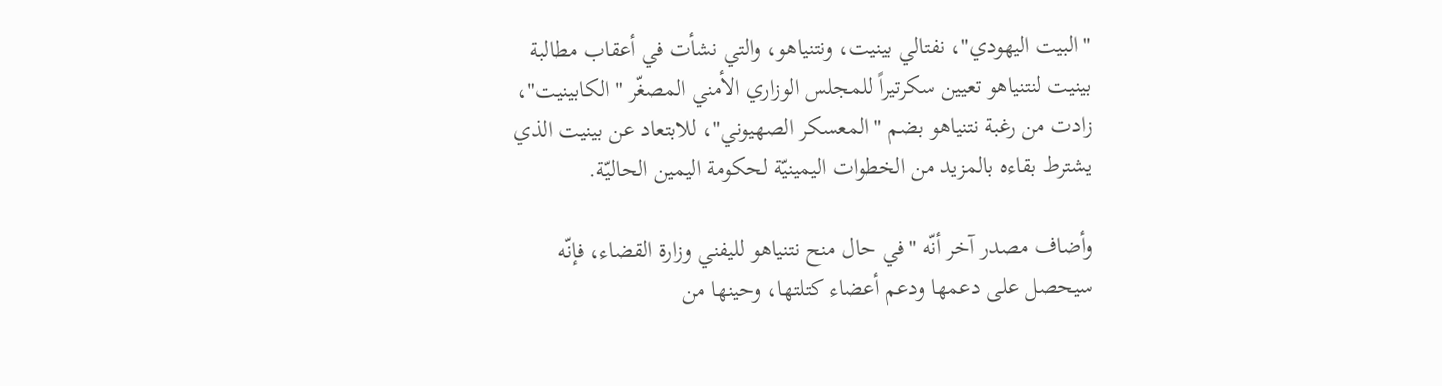"البيت اليهودي"، نفتالي بينيت، ونتنياهو، والتي نشأت في أعقاب مطالبة بينيت لنتنياهو تعيين سكرتيراً للمجلس الوزاري الأمني المصغّر "الكابينيت"، زادت من رغبة نتنياهو بضم "المعسكر الصهيوني"، للابتعاد عن بينيت الذي يشترط بقاءه بالمزيد من الخطوات اليمينيّة لحكومة اليمين الحاليّة.

وأضاف مصدر آخر أنّه "في حال منح نتنياهو لليفني وزارة القضاء، فإنّه سيحصل على دعمها ودعم أعضاء كتلتها، وحينها من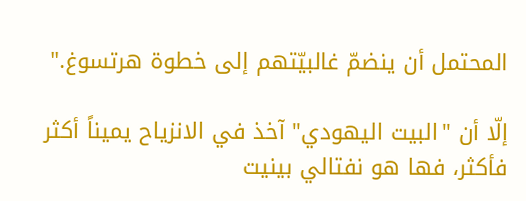المحتمل أن ينضمّ غالبيّتهم إلى خطوة هرتسوغ."

إلّا أن "البيت اليهودي" آخذ في الانزياح يميناً أكثر فأكثر، فها هو نفتالي بينيت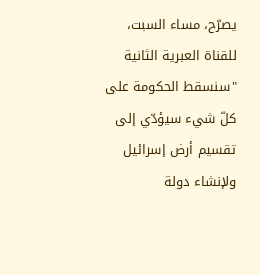يصرّح، مساء السبت، للقناة العبرية الثانية "سنسقط الحكومة على كلّ شيء سيؤدّي إلى تقسيم أرض إسرائيل ولإنشاء دولة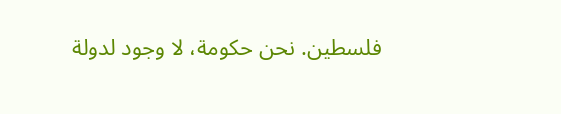فلسطين. نحن حكومة، لا وجود لدولة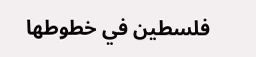فلسطين في خطوطها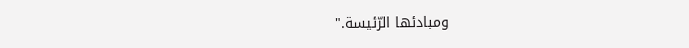ومبادئها الرّئيسة."